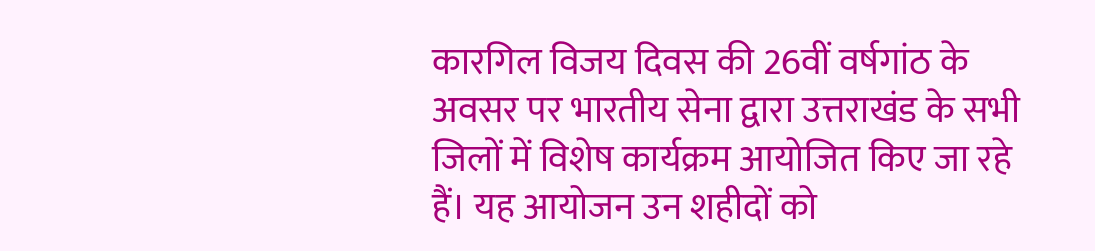कारगिल विजय दिवस की 26वीं वर्षगांठ के अवसर पर भारतीय सेना द्वारा उत्तराखंड के सभी जिलों में विशेष कार्यक्रम आयोजित किए जा रहे हैं। यह आयोजन उन शहीदों को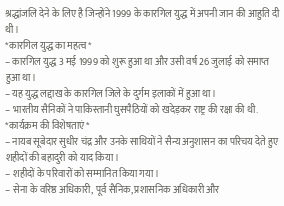श्रद्धांजलि देने के लिए है जिन्होंने 1999 के कारगिल युद्ध में अपनी जान की आहुति दी थी।
*कारगिल युद्ध का महत्व*
– कारगिल युद्ध 3 मई 1999 को शुरू हुआ था और उसी वर्ष 26 जुलाई को समाप्त हुआ था।
– यह युद्ध लद्दाख के कारगिल जिले के दुर्गम इलाकों में हुआ था।
– भारतीय सैनिकों ने पाकिस्तानी घुसपैठियों को खदेड़कर राष्ट्र की रक्षा की थी.
*कार्यक्रम की विशेषताएं*
– नायब सूबेदार सुधीर चंद्र और उनके साथियों ने सैन्य अनुशासन का परिचय देते हुए शहीदों की बहादुरी को याद किया।
– शहीदों के परिवारों को सम्मानित किया गया।
– सेना के वरिष्ठ अधिकारी, पूर्व सैनिक, प्रशासनिक अधिकारी और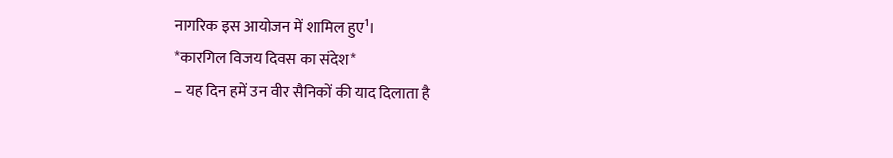नागरिक इस आयोजन में शामिल हुए¹।
*कारगिल विजय दिवस का संदेश*
– यह दिन हमें उन वीर सैनिकों की याद दिलाता है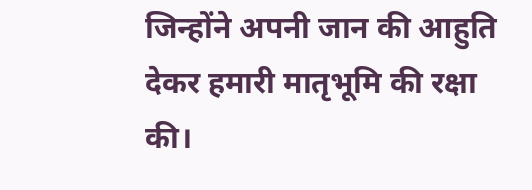जिन्होंने अपनी जान की आहुति देकर हमारी मातृभूमि की रक्षा की।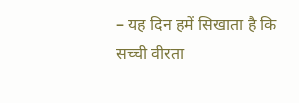– यह दिन हमें सिखाता है कि सच्ची वीरता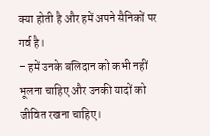क्या होती है और हमें अपने सैनिकों पर गर्व है।
– हमें उनके बलिदान को कभी नहीं भूलना चाहिए और उनकी यादों को जीवित रखना चाहिए।